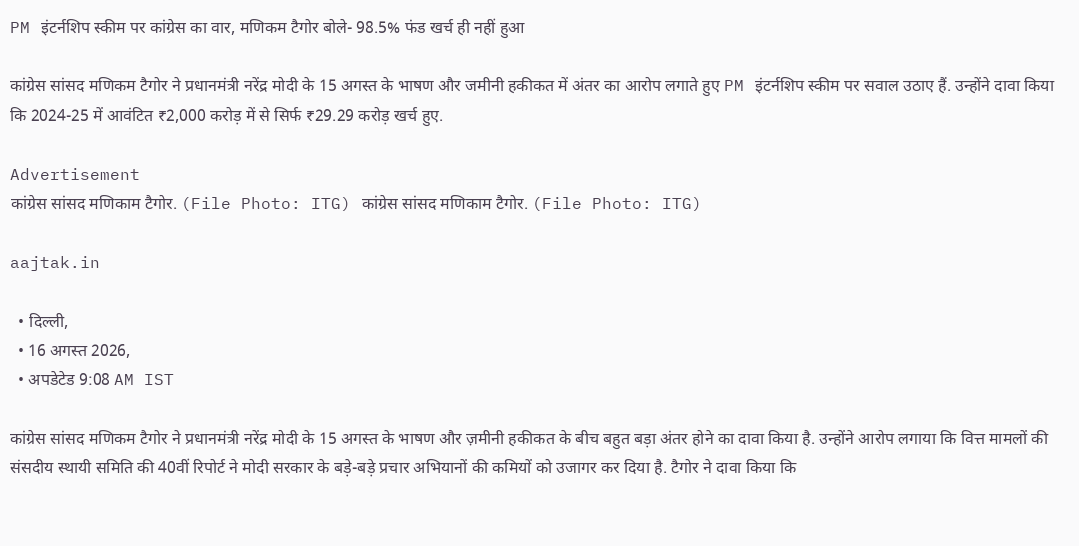PM इंटर्नशिप स्कीम पर कांग्रेस का वार, मणिकम टैगोर बोले- 98.5% फंड खर्च ही नहीं हुआ

कांग्रेस सांसद मणिकम टैगोर ने प्रधानमंत्री नरेंद्र मोदी के 15 अगस्त के भाषण और जमीनी हकीकत में अंतर का आरोप लगाते हुए PM इंटर्नशिप स्कीम पर सवाल उठाए हैं. उन्होंने दावा किया कि 2024-25 में आवंटित ₹2,000 करोड़ में से सिर्फ ₹29.29 करोड़ खर्च हुए.

Advertisement
कांग्रेस सांसद मणिकाम टैगोर. (File Photo: ITG) कांग्रेस सांसद मणिकाम टैगोर. (File Photo: ITG)

aajtak.in

  • दिल्ली,
  • 16 अगस्त 2026,
  • अपडेटेड 9:08 AM IST

कांग्रेस सांसद मणिकम टैगोर ने प्रधानमंत्री नरेंद्र मोदी के 15 अगस्त के भाषण और ज़मीनी हकीकत के बीच बहुत बड़ा अंतर होने का दावा किया है. उन्होंने आरोप लगाया कि वित्त मामलों की संसदीय स्थायी समिति की 40वीं रिपोर्ट ने मोदी सरकार के बड़े-बड़े प्रचार अभियानों की कमियों को उजागर कर दिया है. टैगोर ने दावा किया कि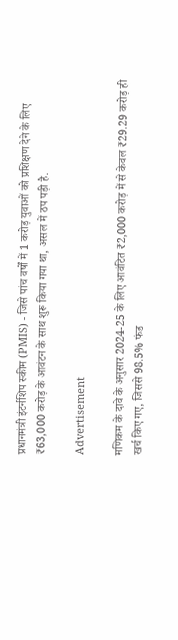प्रधानमंत्री इंटर्नशिप स्कीम (PMIS) - जिसे पांच वर्षों में 1 करोड़ युवाओं को प्रशिक्षण देने के लिए ₹63,000 करोड़ के आवंटन के साथ शुरू किया गया था, असल में ठप पड़ी है.

Advertisement

मणिकम के दावे के अनुसार 2024-25 के लिए आवंटित ₹2,000 करोड़ में से केवल ₹29.29 करोड़ ही खर्च किए गए, जिससे 98.5% फंड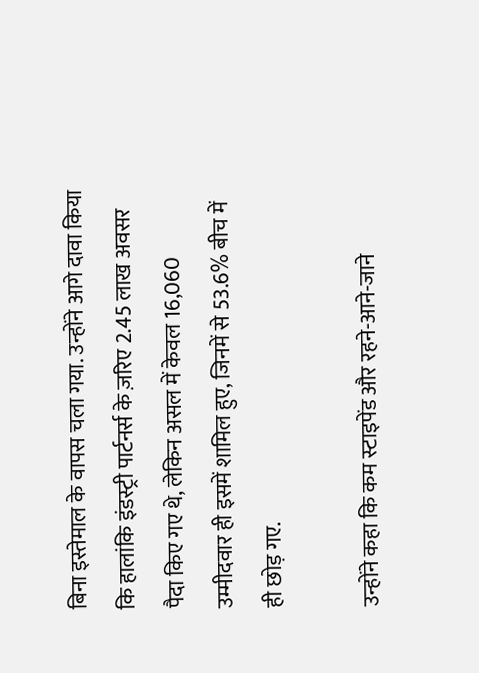बिना इस्तेमाल के वापस चला गया. उन्होंने आगे दावा किया कि हालांकि इंडस्ट्री पार्टनर्स के ज़रिए 2.45 लाख अवसर पैदा किए गए थे, लेकिन असल में केवल 16,060 उम्मीदवार ही इसमें शामिल हुए, जिनमें से 53.6% बीच में ही छोड़ गए.

उन्होंने कहा कि कम स्टाइपेंड और रहने-आने-जाने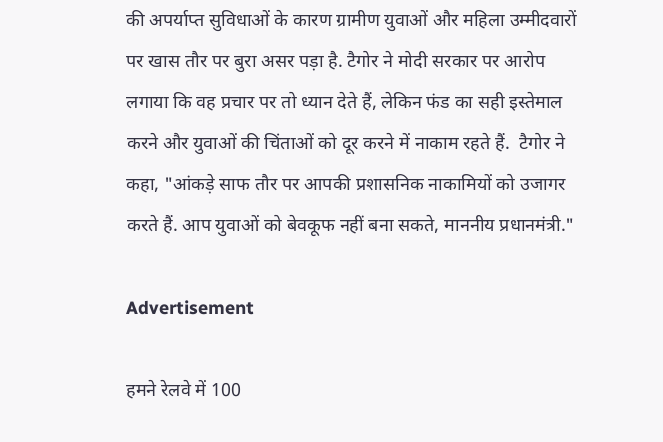की अपर्याप्त सुविधाओं के कारण ग्रामीण युवाओं और महिला उम्मीदवारों पर खास तौर पर बुरा असर पड़ा है. टैगोर ने मोदी सरकार पर आरोप लगाया कि वह प्रचार पर तो ध्यान देते हैं, लेकिन फंड का सही इस्तेमाल करने और युवाओं की चिंताओं को दूर करने में नाकाम रहते हैं.  टैगोर ने कहा, "आंकड़े साफ तौर पर आपकी प्रशासनिक नाकामियों को उजागर करते हैं. आप युवाओं को बेवकूफ नहीं बना सकते, माननीय प्रधानमंत्री."

Advertisement

हमने रेलवे में 100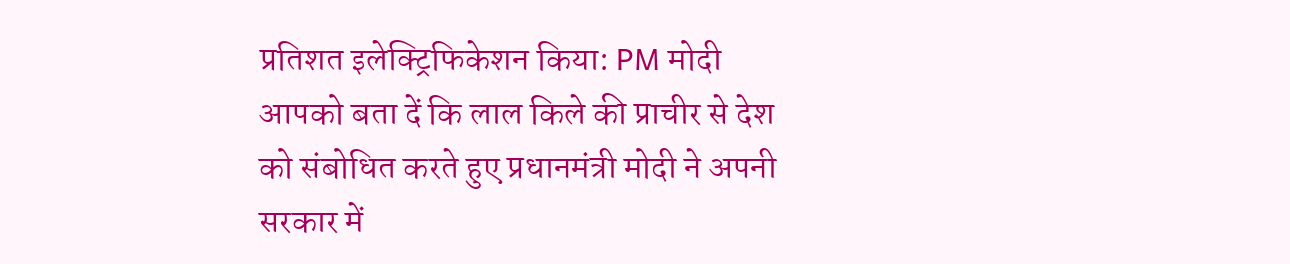प्रतिशत इलेक्ट्रिफिकेशन किया: PM मोदी
आपको बता दें कि लाल किले की प्राचीर से देश को संबोधित करते हुए प्रधानमंत्री मोदी ने अपनी सरकार में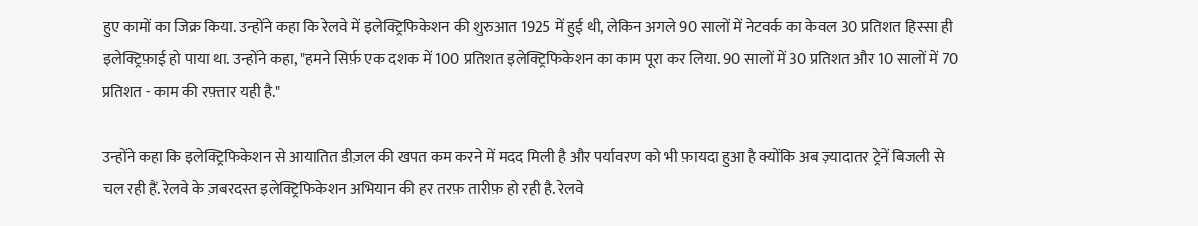हुए कामों का जिक्र किया. उन्होंने कहा कि रेलवे में इलेक्ट्रिफिकेशन की शुरुआत 1925 में हुई थी, लेकिन अगले 90 सालों में नेटवर्क का केवल 30 प्रतिशत हिस्सा ही इलेक्ट्रिफ़ाई हो पाया था. उन्होंने कहा, "हमने सिर्फ़ एक दशक में 100 प्रतिशत इलेक्ट्रिफिकेशन का काम पूरा कर लिया. 90 सालों में 30 प्रतिशत और 10 सालों में 70 प्रतिशत - काम की रफ़्तार यही है."

उन्होंने कहा कि इलेक्ट्रिफिकेशन से आयातित डीज़ल की खपत कम करने में मदद मिली है और पर्यावरण को भी फ़ायदा हुआ है क्योंकि अब ज़्यादातर ट्रेनें बिजली से चल रही हैं. रेलवे के ज़बरदस्त इलेक्ट्रिफिकेशन अभियान की हर तरफ़ तारीफ़ हो रही है. रेलवे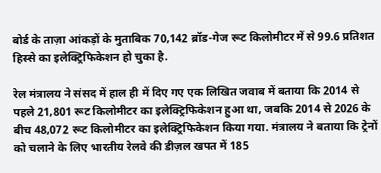बोर्ड के ताज़ा आंकड़ों के मुताबिक 70,142 ब्रॉड-गेज रूट किलोमीटर में से 99.6 प्रतिशत हिस्से का इलेक्ट्रिफिकेशन हो चुका है.

रेल मंत्रालय ने संसद में हाल ही में दिए गए एक लिखित जवाब में बताया कि 2014 से पहले 21,801 रूट किलोमीटर का इलेक्ट्रिफिकेशन हुआ था, जबकि 2014 से 2026 के बीच 48,072 रूट किलोमीटर का इलेक्ट्रिफिकेशन किया गया. मंत्रालय ने बताया कि ट्रेनों को चलाने के लिए भारतीय रेलवे की डीज़ल खपत में 185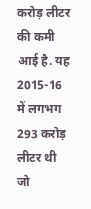करोड़ लीटर की कमी आई है. यह 2015-16 में लगभग 293 करोड़ लीटर थी जो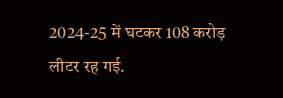2024-25 में घटकर 108 करोड़ लीटर रह गई.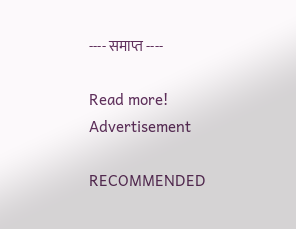---- समाप्त ----

Read more!
Advertisement

RECOMMENDED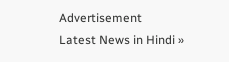Advertisement
Latest News in Hindi »